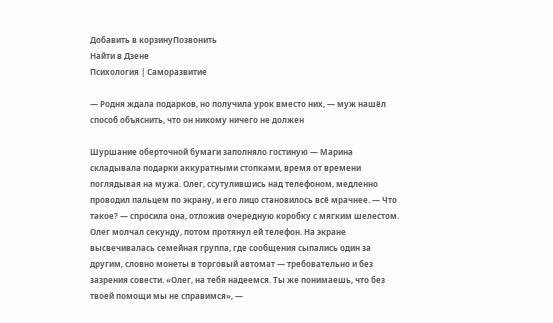Добавить в корзинуПозвонить
Найти в Дзене
Психология | Саморазвитие

— Родня ждала подарков, но получила урок вместо них, — муж нашёл способ объяснить, что он никому ничего не должен

Шуршание оберточной бумаги заполняло гостиную — Марина складывала подарки аккуратными стопками, время от времени поглядывая на мужа. Олег, ссутулившись над телефоном, медленно проводил пальцем по экрану, и его лицо становилось всё мрачнее. — Что такое? — спросила она, отложив очередную коробку с мягким шелестом. Олег молчал секунду, потом протянул ей телефон. На экране высвечивалась семейная группа, где сообщения сыпались один за другим, словно монеты в торговый автомат — требовательно и без зазрения совести. «Олег, на тебя надеемся. Ты же понимаешь, что без твоей помощи мы не справимся», —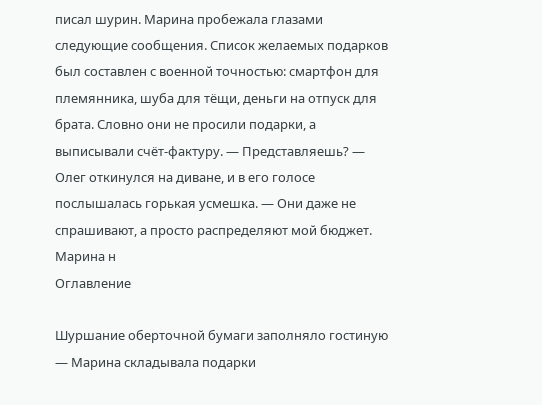писал шурин. Марина пробежала глазами следующие сообщения. Список желаемых подарков был составлен с военной точностью: смартфон для племянника, шуба для тёщи, деньги на отпуск для брата. Словно они не просили подарки, а выписывали счёт-фактуру. — Представляешь? — Олег откинулся на диване, и в его голосе послышалась горькая усмешка. — Они даже не спрашивают, а просто распределяют мой бюджет. Марина н
Оглавление

Шуршание оберточной бумаги заполняло гостиную — Марина складывала подарки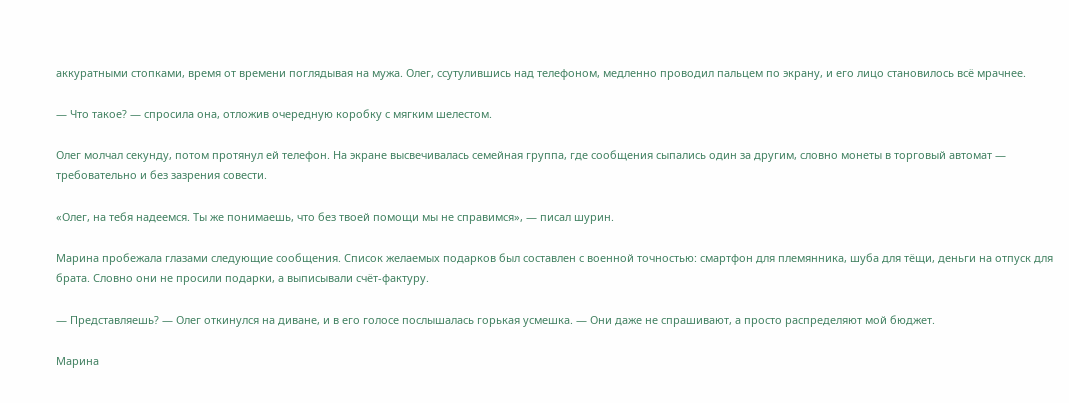аккуратными стопками, время от времени поглядывая на мужа. Олег, ссутулившись над телефоном, медленно проводил пальцем по экрану, и его лицо становилось всё мрачнее.

— Что такое? — спросила она, отложив очередную коробку с мягким шелестом.

Олег молчал секунду, потом протянул ей телефон. На экране высвечивалась семейная группа, где сообщения сыпались один за другим, словно монеты в торговый автомат — требовательно и без зазрения совести.

«Олег, на тебя надеемся. Ты же понимаешь, что без твоей помощи мы не справимся», — писал шурин.

Марина пробежала глазами следующие сообщения. Список желаемых подарков был составлен с военной точностью: смартфон для племянника, шуба для тёщи, деньги на отпуск для брата. Словно они не просили подарки, а выписывали счёт-фактуру.

— Представляешь? — Олег откинулся на диване, и в его голосе послышалась горькая усмешка. — Они даже не спрашивают, а просто распределяют мой бюджет.

Марина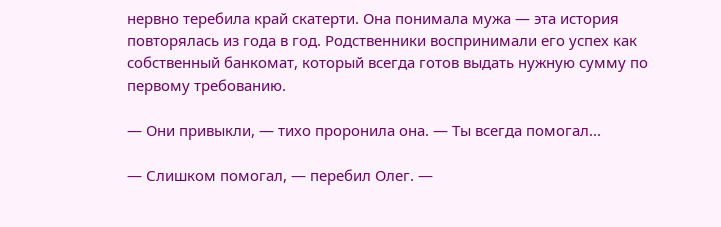нервно теребила край скатерти. Она понимала мужа — эта история повторялась из года в год. Родственники воспринимали его успех как собственный банкомат, который всегда готов выдать нужную сумму по первому требованию.

— Они привыкли, — тихо проронила она. — Ты всегда помогал...

— Слишком помогал, — перебил Олег. —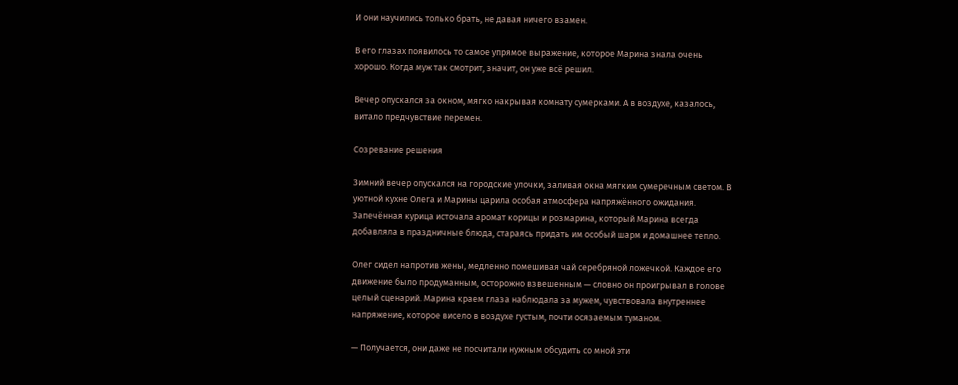И они научились только брать, не давая ничего взамен.

В его глазах появилось то самое упрямое выражение, которое Марина знала очень хорошо. Когда муж так смотрит, значит, он уже всё решил.

Вечер опускался за окном, мягко накрывая комнату сумерками. А в воздухе, казалось, витало предчувствие перемен.

Созревание решения

Зимний вечер опускался на городские улочки, заливая окна мягким сумеречным светом. В уютной кухне Олега и Марины царила особая атмосфера напряжённого ожидания. Запечённая курица источала аромат корицы и розмарина, который Марина всегда добавляла в праздничные блюда, стараясь придать им особый шарм и домашнее тепло.

Олег сидел напротив жены, медленно помешивая чай серебряной ложечкой. Каждое его движение было продуманным, осторожно взвешенным — словно он проигрывал в голове целый сценарий. Марина краем глаза наблюдала за мужем, чувствовала внутреннее напряжение, которое висело в воздухе густым, почти осязаемым туманом.

— Получается, они даже не посчитали нужным обсудить со мной эти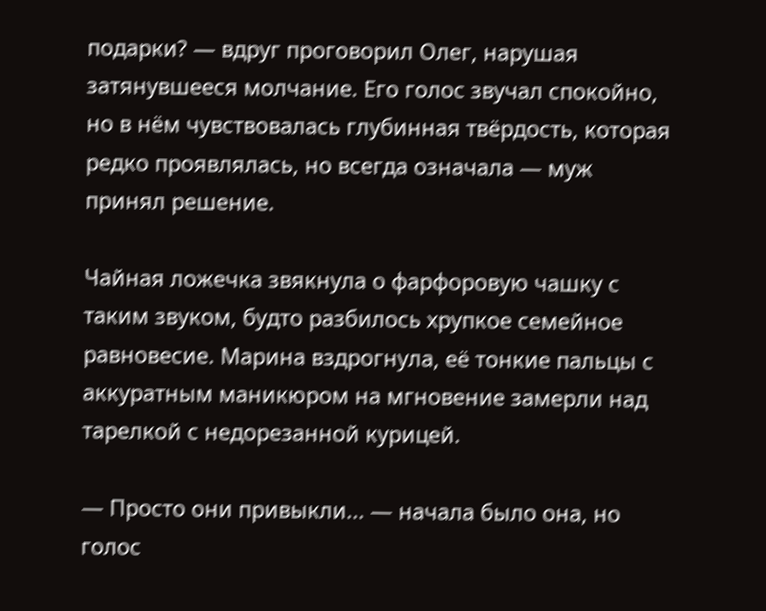подарки? — вдруг проговорил Олег, нарушая затянувшееся молчание. Его голос звучал спокойно, но в нём чувствовалась глубинная твёрдость, которая редко проявлялась, но всегда означала — муж принял решение.

Чайная ложечка звякнула о фарфоровую чашку с таким звуком, будто разбилось хрупкое семейное равновесие. Марина вздрогнула, её тонкие пальцы с аккуратным маникюром на мгновение замерли над тарелкой с недорезанной курицей.

— Просто они привыкли... — начала было она, но голос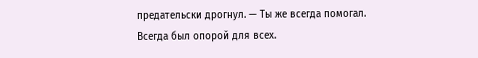предательски дрогнул. — Ты же всегда помогал. Всегда был опорой для всех.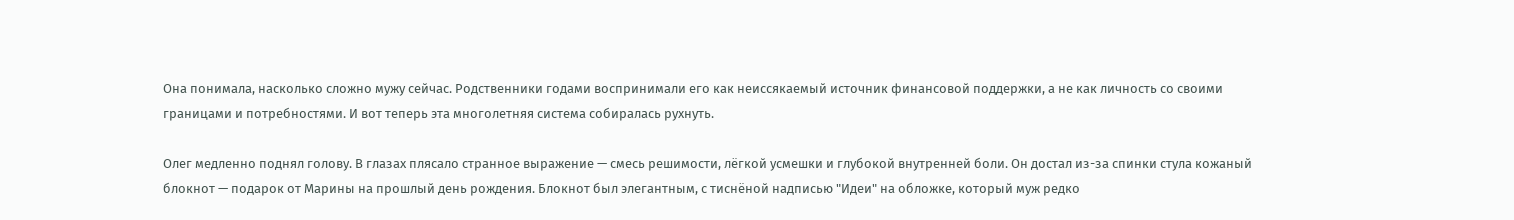Она понимала, насколько сложно мужу сейчас. Родственники годами воспринимали его как неиссякаемый источник финансовой поддержки, а не как личность со своими границами и потребностями. И вот теперь эта многолетняя система собиралась рухнуть.

Олег медленно поднял голову. В глазах плясало странное выражение — смесь решимости, лёгкой усмешки и глубокой внутренней боли. Он достал из-за спинки стула кожаный блокнот — подарок от Марины на прошлый день рождения. Блокнот был элегантным, с тиснёной надписью "Идеи" на обложке, который муж редко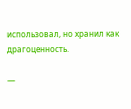использовал, но хранил как драгоценность.

—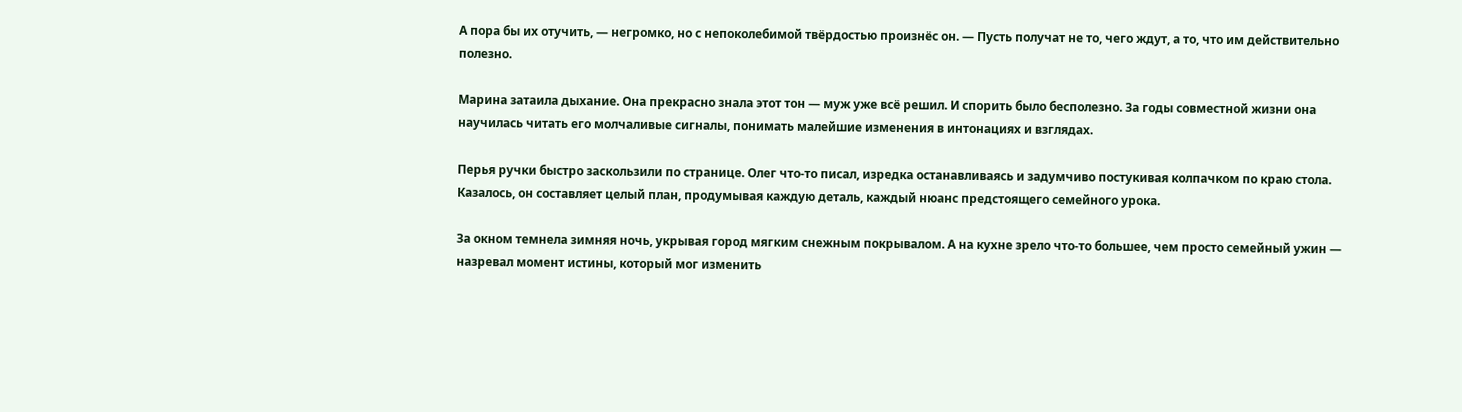А пора бы их отучить, — негромко, но с непоколебимой твёрдостью произнёс он. — Пусть получат не то, чего ждут, а то, что им действительно полезно.

Марина затаила дыхание. Она прекрасно знала этот тон — муж уже всё решил. И спорить было бесполезно. За годы совместной жизни она научилась читать его молчаливые сигналы, понимать малейшие изменения в интонациях и взглядах.

Перья ручки быстро заскользили по странице. Олег что-то писал, изредка останавливаясь и задумчиво постукивая колпачком по краю стола. Казалось, он составляет целый план, продумывая каждую деталь, каждый нюанс предстоящего семейного урока.

За окном темнела зимняя ночь, укрывая город мягким снежным покрывалом. А на кухне зрело что-то большее, чем просто семейный ужин — назревал момент истины, который мог изменить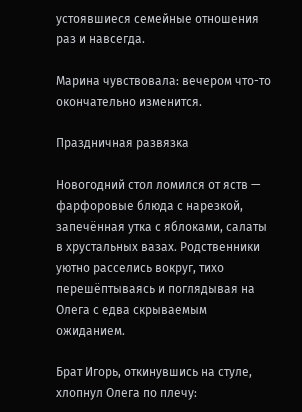устоявшиеся семейные отношения раз и навсегда.

Марина чувствовала: вечером что-то окончательно изменится.

Праздничная развязка

Новогодний стол ломился от яств — фарфоровые блюда с нарезкой, запечённая утка с яблоками, салаты в хрустальных вазах. Родственники уютно расселись вокруг, тихо перешёптываясь и поглядывая на Олега с едва скрываемым ожиданием.

Брат Игорь, откинувшись на стуле, хлопнул Олега по плечу: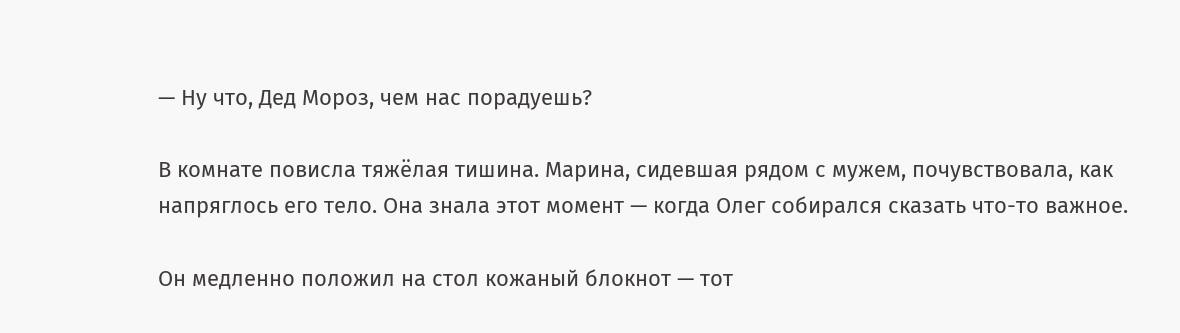— Ну что, Дед Мороз, чем нас порадуешь?

В комнате повисла тяжёлая тишина. Марина, сидевшая рядом с мужем, почувствовала, как напряглось его тело. Она знала этот момент — когда Олег собирался сказать что-то важное.

Он медленно положил на стол кожаный блокнот — тот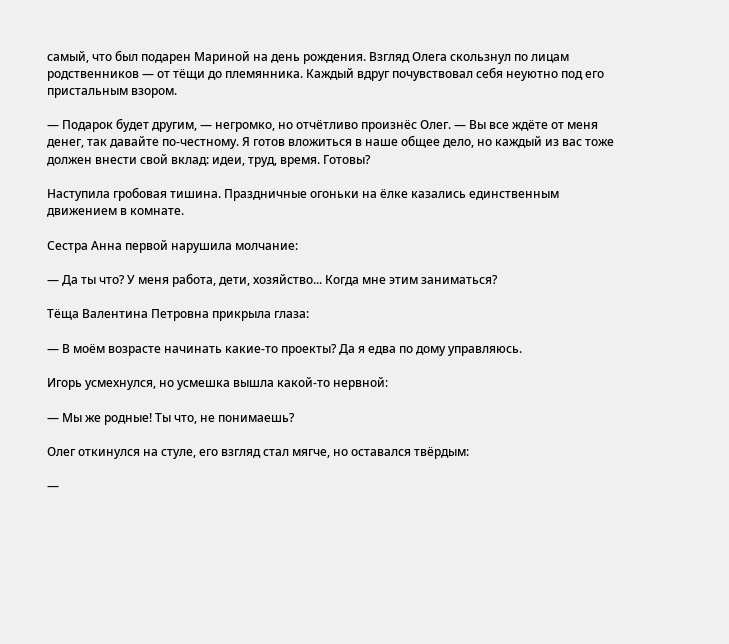самый, что был подарен Мариной на день рождения. Взгляд Олега скользнул по лицам родственников — от тёщи до племянника. Каждый вдруг почувствовал себя неуютно под его пристальным взором.

— Подарок будет другим, — негромко, но отчётливо произнёс Олег. — Вы все ждёте от меня денег, так давайте по-честному. Я готов вложиться в наше общее дело, но каждый из вас тоже должен внести свой вклад: идеи, труд, время. Готовы?

Наступила гробовая тишина. Праздничные огоньки на ёлке казались единственным движением в комнате.

Сестра Анна первой нарушила молчание:

— Да ты что? У меня работа, дети, хозяйство... Когда мне этим заниматься?

Тёща Валентина Петровна прикрыла глаза:

— В моём возрасте начинать какие-то проекты? Да я едва по дому управляюсь.

Игорь усмехнулся, но усмешка вышла какой-то нервной:

— Мы же родные! Ты что, не понимаешь?

Олег откинулся на стуле, его взгляд стал мягче, но оставался твёрдым:

—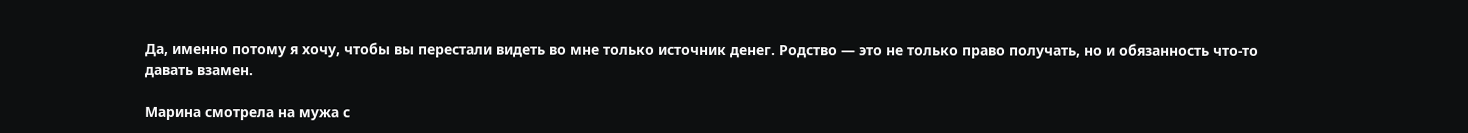Да, именно потому я хочу, чтобы вы перестали видеть во мне только источник денег. Родство — это не только право получать, но и обязанность что-то давать взамен.

Марина смотрела на мужа с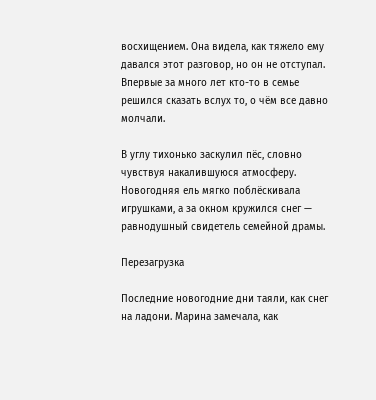восхищением. Она видела, как тяжело ему давался этот разговор, но он не отступал. Впервые за много лет кто-то в семье решился сказать вслух то, о чём все давно молчали.

В углу тихонько заскулил пёс, словно чувствуя накалившуюся атмосферу. Новогодняя ель мягко поблёскивала игрушками, а за окном кружился снег — равнодушный свидетель семейной драмы.

Перезагрузка

Последние новогодние дни таяли, как снег на ладони. Марина замечала, как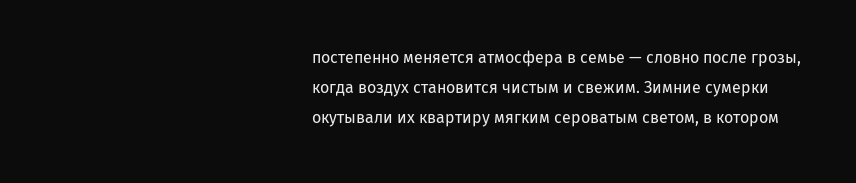постепенно меняется атмосфера в семье — словно после грозы, когда воздух становится чистым и свежим. Зимние сумерки окутывали их квартиру мягким сероватым светом, в котором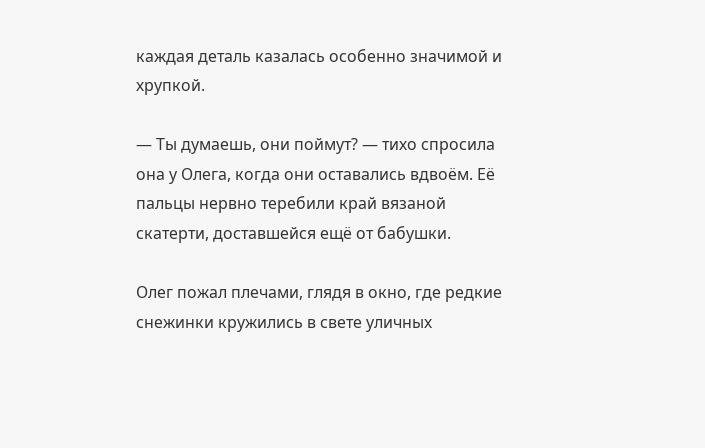каждая деталь казалась особенно значимой и хрупкой.

— Ты думаешь, они поймут? — тихо спросила она у Олега, когда они оставались вдвоём. Её пальцы нервно теребили край вязаной скатерти, доставшейся ещё от бабушки.

Олег пожал плечами, глядя в окно, где редкие снежинки кружились в свете уличных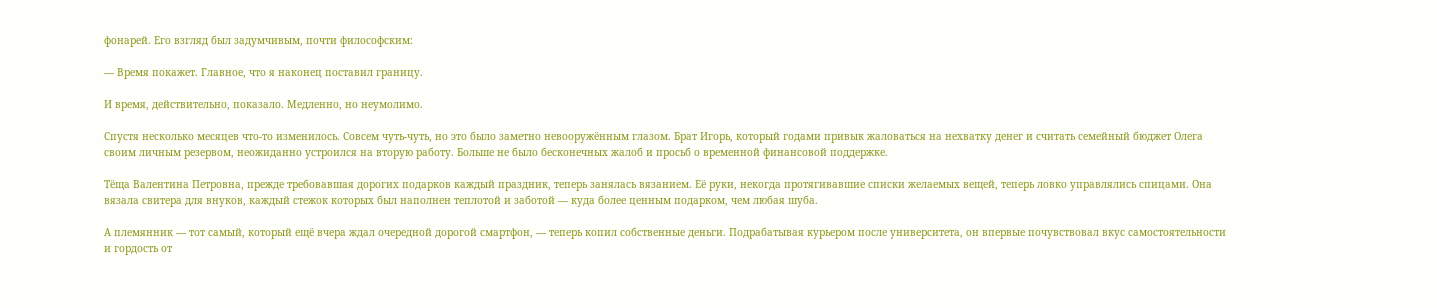фонарей. Его взгляд был задумчивым, почти философским:

— Время покажет. Главное, что я наконец поставил границу.

И время, действительно, показало. Медленно, но неумолимо.

Спустя несколько месяцев что-то изменилось. Совсем чуть-чуть, но это было заметно невооружённым глазом. Брат Игорь, который годами привык жаловаться на нехватку денег и считать семейный бюджет Олега своим личным резервом, неожиданно устроился на вторую работу. Больше не было бесконечных жалоб и просьб о временной финансовой поддержке.

Тёща Валентина Петровна, прежде требовавшая дорогих подарков каждый праздник, теперь занялась вязанием. Её руки, некогда протягивавшие списки желаемых вещей, теперь ловко управлялись спицами. Она вязала свитера для внуков, каждый стежок которых был наполнен теплотой и заботой — куда более ценным подарком, чем любая шуба.

А племянник — тот самый, который ещё вчера ждал очередной дорогой смартфон, — теперь копил собственные деньги. Подрабатывая курьером после университета, он впервые почувствовал вкус самостоятельности и гордость от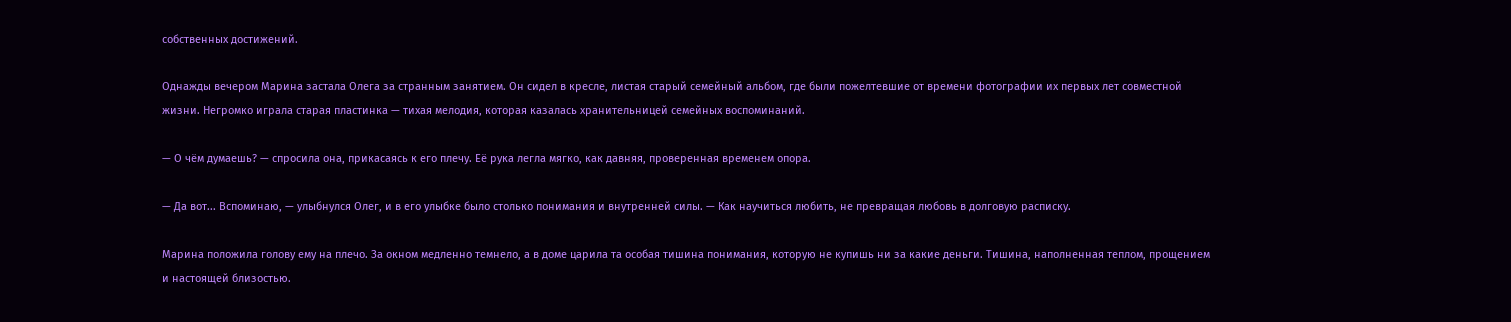собственных достижений.

Однажды вечером Марина застала Олега за странным занятием. Он сидел в кресле, листая старый семейный альбом, где были пожелтевшие от времени фотографии их первых лет совместной жизни. Негромко играла старая пластинка — тихая мелодия, которая казалась хранительницей семейных воспоминаний.

— О чём думаешь? — спросила она, прикасаясь к его плечу. Её рука легла мягко, как давняя, проверенная временем опора.

— Да вот... Вспоминаю, — улыбнулся Олег, и в его улыбке было столько понимания и внутренней силы. — Как научиться любить, не превращая любовь в долговую расписку.

Марина положила голову ему на плечо. За окном медленно темнело, а в доме царила та особая тишина понимания, которую не купишь ни за какие деньги. Тишина, наполненная теплом, прощением и настоящей близостью.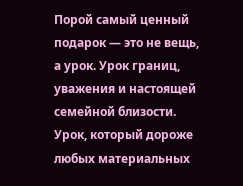Порой самый ценный подарок — это не вещь, а урок. Урок границ, уважения и настоящей семейной близости. Урок, который дороже любых материальных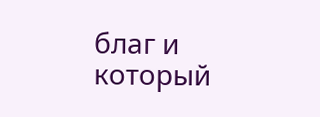благ и который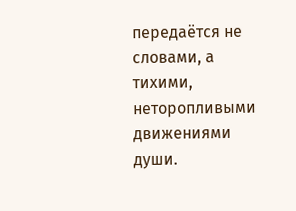передаётся не словами, а тихими, неторопливыми движениями души.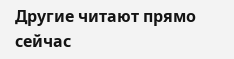Другие читают прямо сейчас